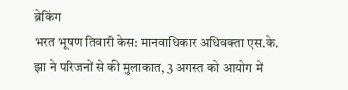ब्रेकिंग
भरत भूषण तिवारी केस: मानवाधिकार अधिवक्ता एस.के. झा ने परिजनों से की मुलाकात, 3 अगस्त को आयोग में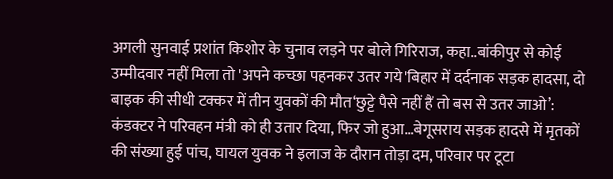अगली सुनवाई प्रशांत किशोर के चुनाव लड़ने पर बोले गिरिराज, कहा..बांकीपुर से कोई उम्मीदवार नहीं मिला तो 'अपने कच्छा पहनकर उतर गये'बिहार में दर्दनाक सड़क हादसा, दो बाइक की सीधी टक्कर में तीन युवकों की मौत‘छुट्टे पैसे नहीं हैं तो बस से उतर जाओ’: कंडक्टर ने परिवहन मंत्री को ही उतार दिया, फिर जो हुआ…बेगूसराय सड़क हादसे में मृतकों की संख्या हुई पांच, घायल युवक ने इलाज के दौरान तोड़ा दम, परिवार पर टूटा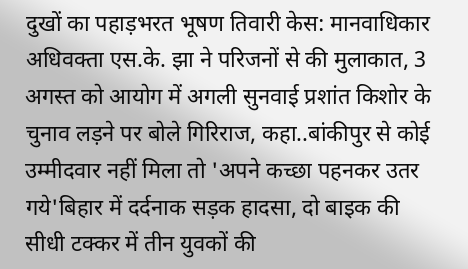दुखों का पहाड़भरत भूषण तिवारी केस: मानवाधिकार अधिवक्ता एस.के. झा ने परिजनों से की मुलाकात, 3 अगस्त को आयोग में अगली सुनवाई प्रशांत किशोर के चुनाव लड़ने पर बोले गिरिराज, कहा..बांकीपुर से कोई उम्मीदवार नहीं मिला तो 'अपने कच्छा पहनकर उतर गये'बिहार में दर्दनाक सड़क हादसा, दो बाइक की सीधी टक्कर में तीन युवकों की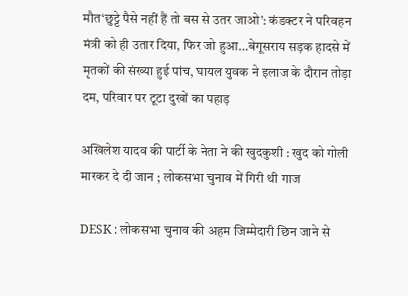मौत‘छुट्टे पैसे नहीं हैं तो बस से उतर जाओ’: कंडक्टर ने परिवहन मंत्री को ही उतार दिया, फिर जो हुआ…बेगूसराय सड़क हादसे में मृतकों की संख्या हुई पांच, घायल युवक ने इलाज के दौरान तोड़ा दम, परिवार पर टूटा दुखों का पहाड़

अखिलेश यादव की पार्टी के नेता ने की खुदकुशी : खुद को गोली मारकर दे दी जान ; लोकसभा चुनाव में गिरी थी गाज

DESK : लोकसभा चुनाव की अहम जिम्मेदारी छिन जाने से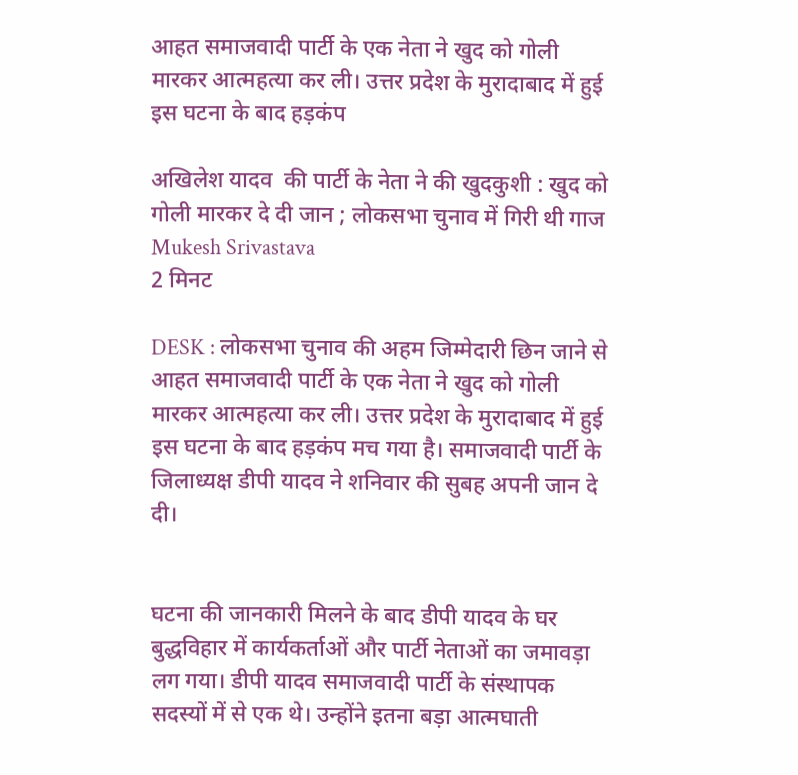आहत समाजवादी पार्टी के एक नेता ने खुद को गोली मारकर आत्महत्या कर ली। उत्तर प्रदेश के मुरादाबाद में हुई इस घटना के बाद हड़कंप

अखिलेश यादव  की पार्टी के नेता ने की खुदकुशी : खुद को गोली मारकर दे दी जान ; लोकसभा चुनाव में गिरी थी गाज
Mukesh Srivastava
2 मिनट

DESK : लोकसभा चुनाव की अहम जिम्मेदारी छिन जाने से आहत समाजवादी पार्टी के एक नेता ने खुद को गोली मारकर आत्महत्या कर ली। उत्तर प्रदेश के मुरादाबाद में हुई इस घटना के बाद हड़कंप मच गया है। समाजवादी पार्टी के जिलाध्यक्ष डीपी यादव ने शनिवार की सुबह अपनी जान दे दी।


घटना की जानकारी मिलने के बाद डीपी यादव के घर बुद्धविहार में कार्यकर्ताओं और पार्टी नेताओं का जमावड़ा लग गया। डीपी यादव समाजवादी पार्टी के संस्थापक सदस्यों में से एक थे। उन्होंने इतना बड़ा आत्मघाती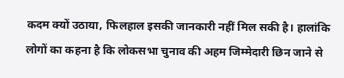कदम क्यों उठाया, फिलहाल इसकी जानकारी नहीं मिल सकी है। हालांकि लोगों का कहना है कि लोकसभा चुनाव की अहम जिम्मेदारी छिन जाने से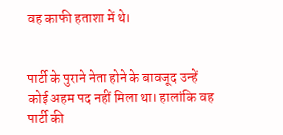वह काफी हताशा में थे।


पार्टी के पुराने नेता होने के बावजूद उन्हें कोई अहम पद नहीं मिला था। हालांकि वह पार्टी की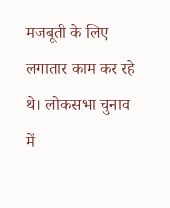मजबूती के लिए लगातार काम कर रहे थे। लोकसभा चुनाव में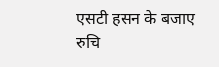एसटी हसन के बजाए रुचि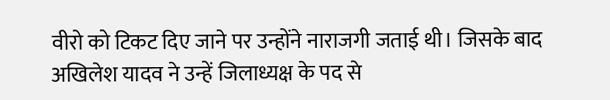वीरो को टिकट दिए जाने पर उन्होंने नाराजगी जताई थी। जिसके बाद अखिलेश यादव ने उन्हें जिलाध्यक्ष के पद से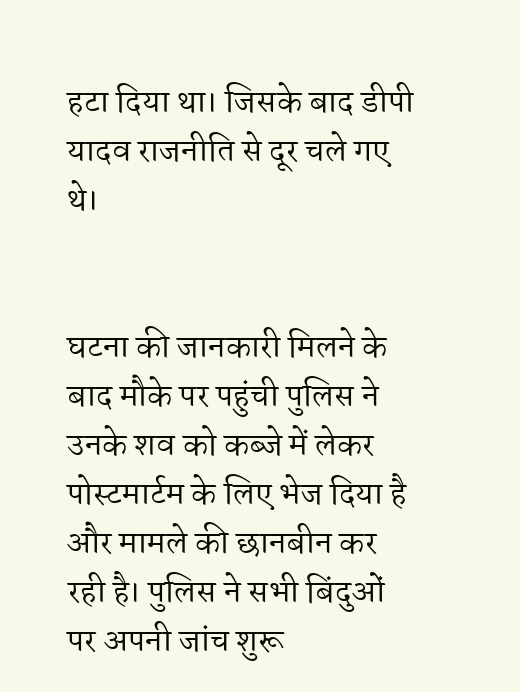हटा दिया था। जिसके बाद डीपी यादव राजनीति से दूर चले गए थे।


घटना की जानकारी मिलने के बाद मौके पर पहुंची पुलिस ने उनके शव को कब्जे में लेकर पोस्टमार्टम के लिए भेज दिया है और मामले की छानबीन कर रही है। पुलिस ने सभी बिंदुओं पर अपनी जांच शुरू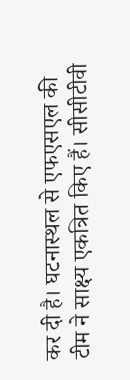कर दी है। घटनास्थल से एफएसएल की टीम ने साक्ष्य एकत्रित किए हैं। सीसीटीवी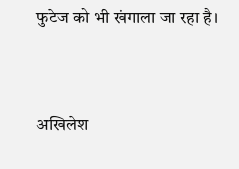फुटेज को भी खंगाला जा रहा है।


अखिलेश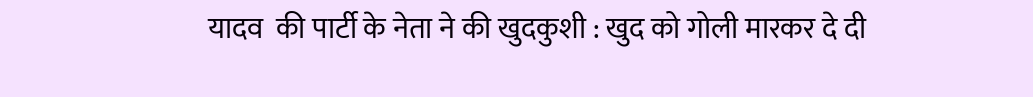यादव  की पार्टी के नेता ने की खुदकुशी : खुद को गोली मारकर दे दी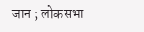जान ; लोकसभा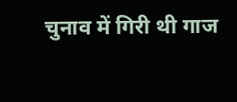चुनाव में गिरी थी गाज